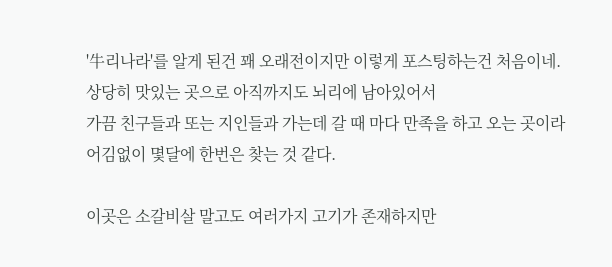'牛리나라'를 알게 된건 꽤 오래전이지만 이렇게 포스팅하는건 처음이네.
상당히 맛있는 곳으로 아직까지도 뇌리에 남아있어서
가끔 친구들과 또는 지인들과 가는데 갈 때 마다 만족을 하고 오는 곳이라
어김없이 몇달에 한번은 찾는 것 같다.

이곳은 소갈비살 말고도 여러가지 고기가 존재하지만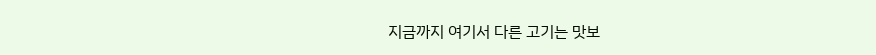지금까지 여기서 다른 고기는 맛보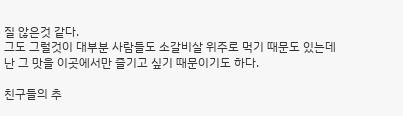질 않은것 같다.
그도 그럴것이 대부분 사람들도 소갈비살 위주로 먹기 때문도 있는데
난 그 맛을 이곳에서만 즐기고 싶기 때문이기도 하다.

친구들의 추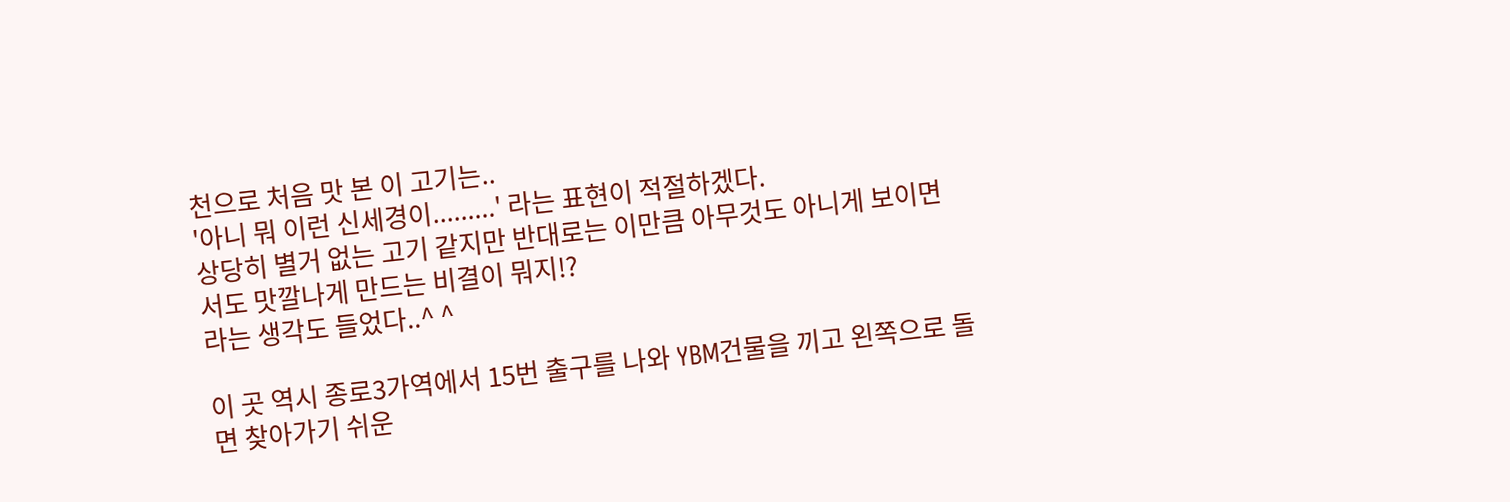천으로 처음 맛 본 이 고기는..
'아니 뭐 이런 신세경이.........' 라는 표현이 적절하겠다.
상당히 별거 없는 고기 같지만 반대로는 이만큼 아무것도 아니게 보이면서도 맛깔나게 만드는 비결이 뭐지!?
라는 생각도 들었다..^ ^

이 곳 역시 종로3가역에서 15번 출구를 나와 YBM건물을 끼고 왼쪽으로 돌면 찾아가기 쉬운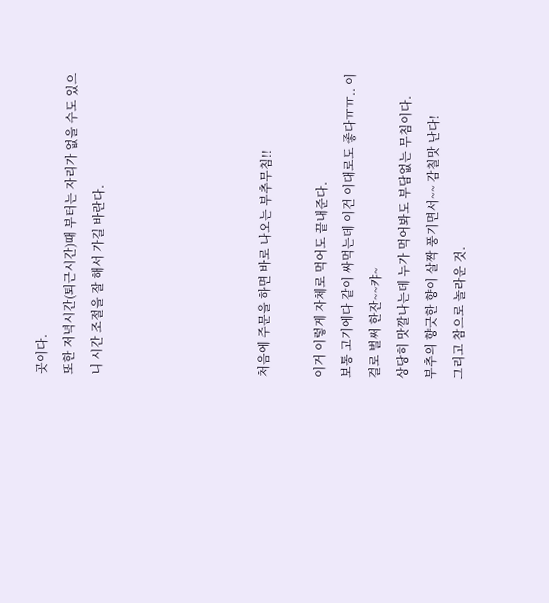곳이다.
또한 저녁시간(퇴근시간)때 부터는 자리가 없을 수도 있으니 시간 조절을 잘 해서 가길 바란다.





처음에 주문을 하면 바로 나오는 부추무침!!

이거 이렇게 자체로 먹어도 끝내준다.
보통 고기에다 같이 싸먹는데 이건 이대로도 좋다ㅠㅠ.. 이걸로 벌써 한잔~~캬~
상당히 맛깔나는데 누가 먹어봐도 부담없는 무침이다.
부추의 향긋한 향이 살짝 풍기면서~~ 감칠맛 난다!
그리고 참으로 놀라운 것.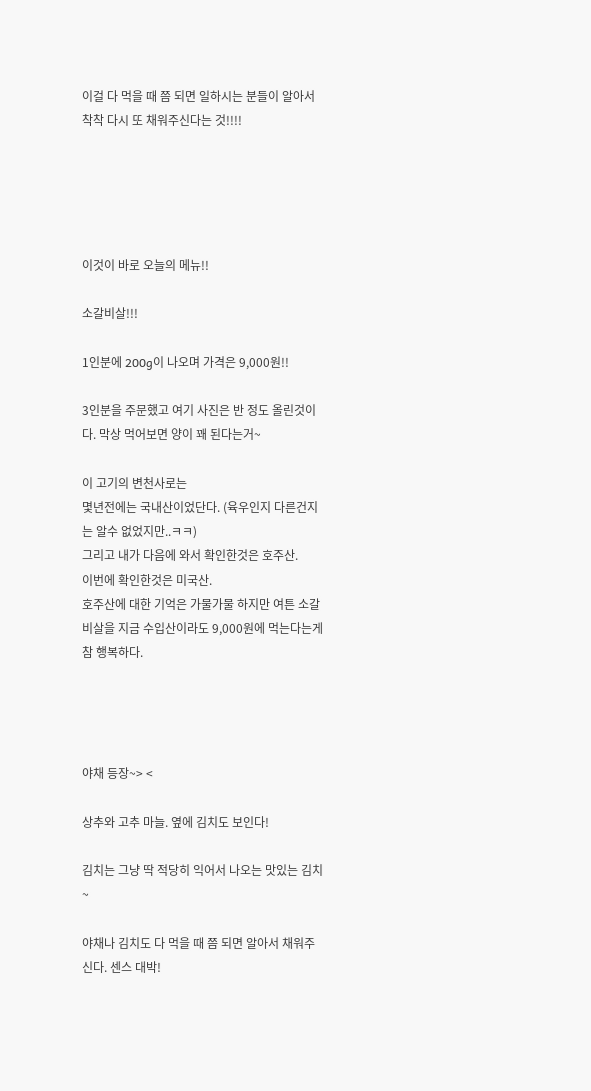이걸 다 먹을 때 쯤 되면 일하시는 분들이 알아서 착착 다시 또 채워주신다는 것!!!!





이것이 바로 오늘의 메뉴!!

소갈비살!!!

1인분에 200g이 나오며 가격은 9,000원!!

3인분을 주문했고 여기 사진은 반 정도 올린것이다. 막상 먹어보면 양이 꽤 된다는거~

이 고기의 변천사로는
몇년전에는 국내산이었단다. (육우인지 다른건지는 알수 없었지만..ㅋㅋ)
그리고 내가 다음에 와서 확인한것은 호주산.
이번에 확인한것은 미국산.
호주산에 대한 기억은 가물가물 하지만 여튼 소갈비살을 지금 수입산이라도 9,000원에 먹는다는게 참 행복하다.




야채 등장~> <

상추와 고추 마늘. 옆에 김치도 보인다!

김치는 그냥 딱 적당히 익어서 나오는 맛있는 김치~

야채나 김치도 다 먹을 때 쯤 되면 알아서 채워주신다. 센스 대박!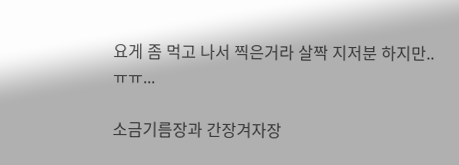요게 좀 먹고 나서 찍은거라 살짝 지저분 하지만..ㅠㅠ...

소금기름장과 간장겨자장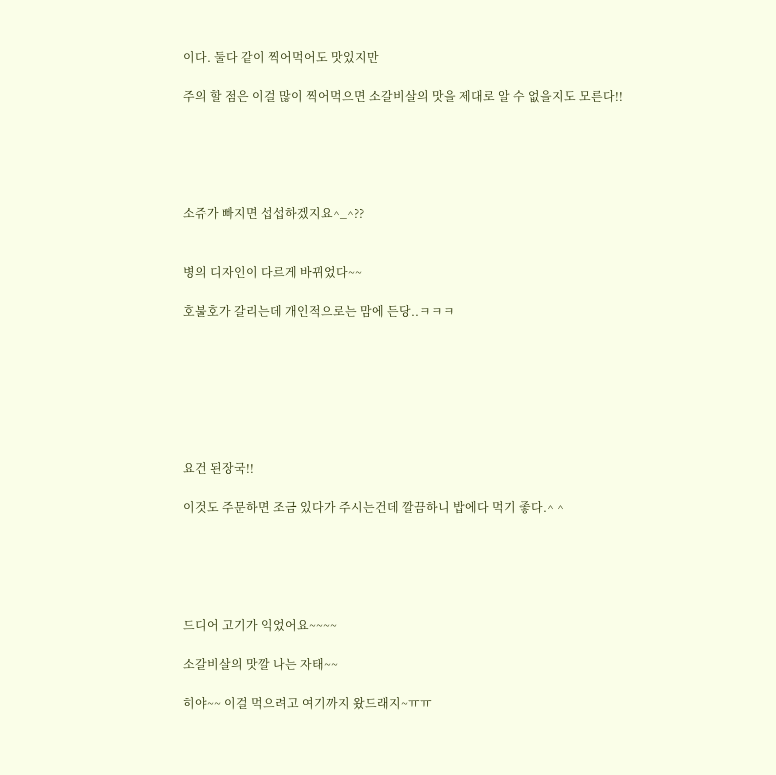이다. 둘다 같이 찍어먹어도 맛있지만

주의 할 점은 이걸 많이 찍어먹으면 소갈비살의 맛을 제대로 알 수 없을지도 모른다!!





소쥬가 빠지면 섭섭하겠지요^_^??


병의 디자인이 다르게 바뀌었다~~

호불호가 갈리는데 개인적으로는 맘에 든당..ㅋㅋㅋ







요건 된장국!!

이것도 주문하면 조금 있다가 주시는건데 깔끔하니 밥에다 먹기 좋다.^ ^





드디어 고기가 익었어요~~~~

소갈비살의 맛깔 나는 자태~~

히야~~ 이걸 먹으려고 여기까지 왔드래지~ㅠㅠ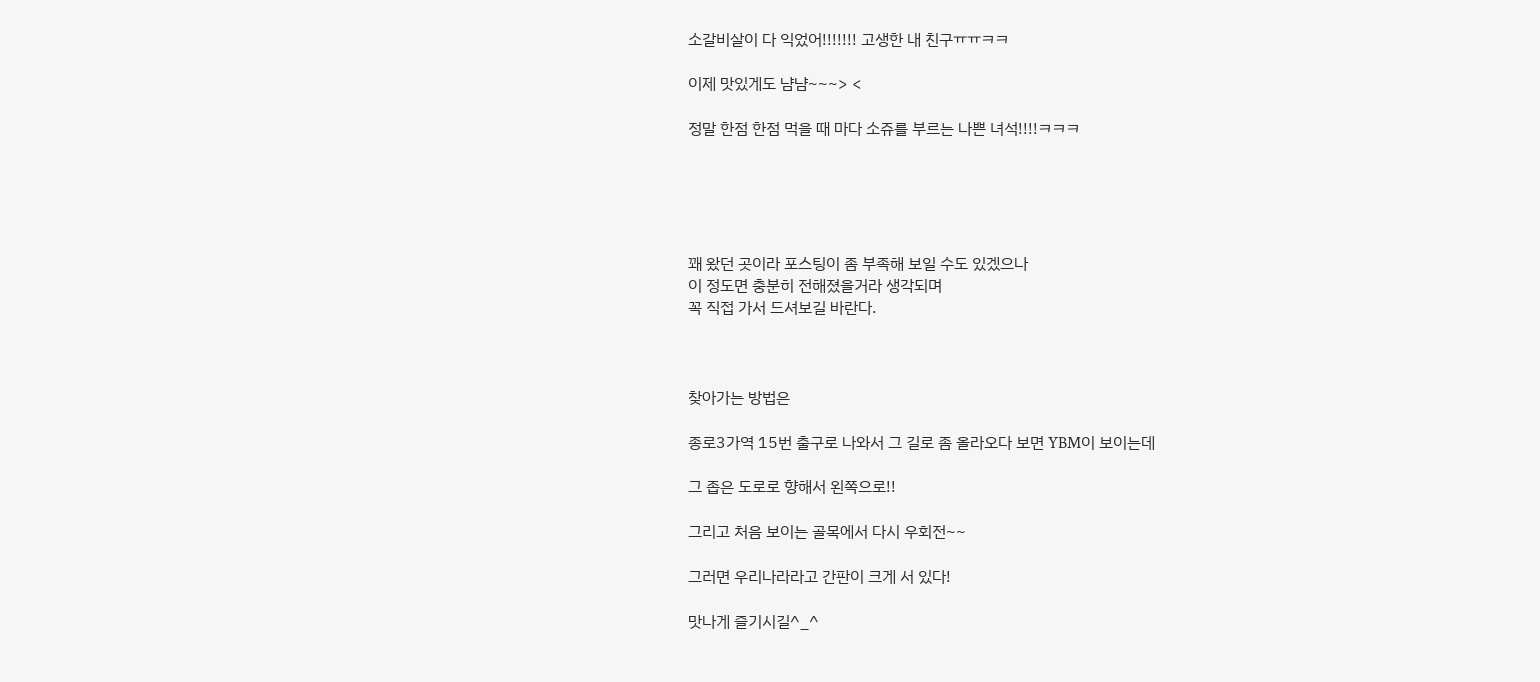소갈비살이 다 익었어!!!!!!! 고생한 내 친구ㅠㅠㅋㅋ

이제 맛있게도 냠냠~~~> <

정말 한점 한점 먹을 때 마다 소쥬를 부르는 나쁜 녀석!!!!ㅋㅋㅋ





꽤 왔던 곳이라 포스팅이 좀 부족해 보일 수도 있겠으나
이 정도면 충분히 전해졌을거라 생각되며
꼭 직접 가서 드셔보길 바란다.



찾아가는 방법은

종로3가역 15번 출구로 나와서 그 길로 좀 올라오다 보면 YBM이 보이는데

그 좁은 도로로 향해서 왼쪽으로!!

그리고 처음 보이는 골목에서 다시 우회전~~

그러면 우리나라라고 간판이 크게 서 있다!

맛나게 즐기시길^_^